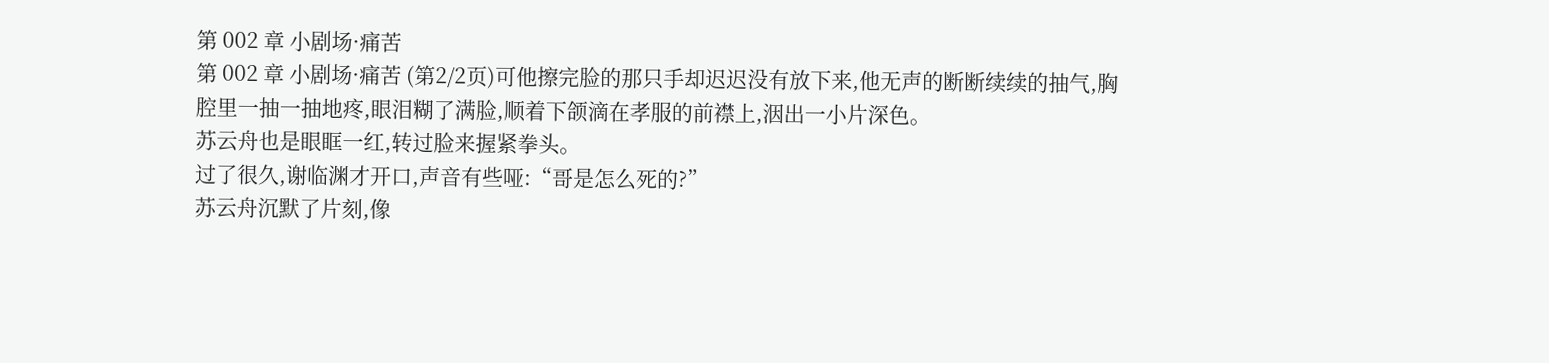第 002 章 小剧场·痛苦
第 002 章 小剧场·痛苦 (第2/2页)可他擦完脸的那只手却迟迟没有放下来,他无声的断断续续的抽气,胸腔里一抽一抽地疼,眼泪糊了满脸,顺着下颌滴在孝服的前襟上,洇出一小片深色。
苏云舟也是眼眶一红,转过脸来握紧拳头。
过了很久,谢临渊才开口,声音有些哑:“哥是怎么死的?”
苏云舟沉默了片刻,像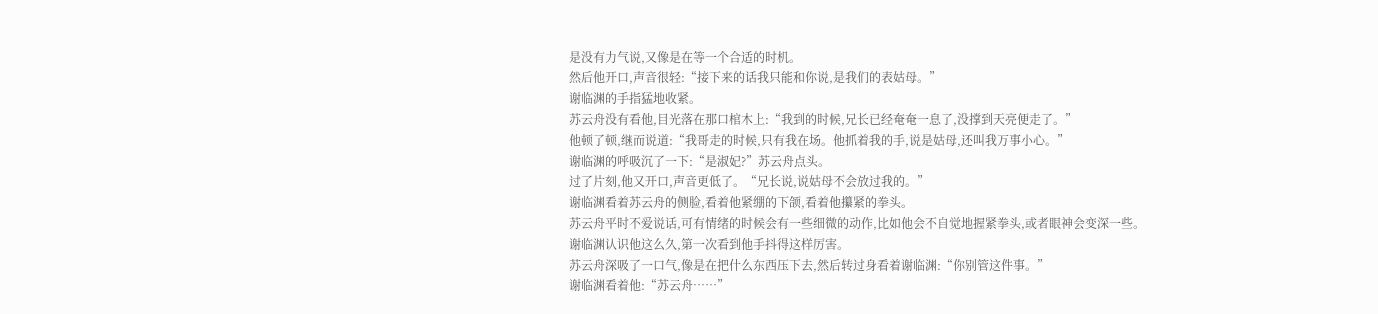是没有力气说,又像是在等一个合适的时机。
然后他开口,声音很轻:“接下来的话我只能和你说,是我们的表姑母。”
谢临渊的手指猛地收紧。
苏云舟没有看他,目光落在那口棺木上:“我到的时候,兄长已经奄奄一息了,没撑到天亮便走了。”
他顿了顿,继而说道:“我哥走的时候,只有我在场。他抓着我的手,说是姑母,还叫我万事小心。”
谢临渊的呼吸沉了一下:“是淑妃?”苏云舟点头。
过了片刻,他又开口,声音更低了。“兄长说,说姑母不会放过我的。”
谢临渊看着苏云舟的侧脸,看着他紧绷的下颌,看着他攥紧的拳头。
苏云舟平时不爱说话,可有情绪的时候会有一些细微的动作,比如他会不自觉地握紧拳头,或者眼神会变深一些。
谢临渊认识他这么久,第一次看到他手抖得这样厉害。
苏云舟深吸了一口气,像是在把什么东西压下去,然后转过身看着谢临渊:“你别管这件事。”
谢临渊看着他:“苏云舟……”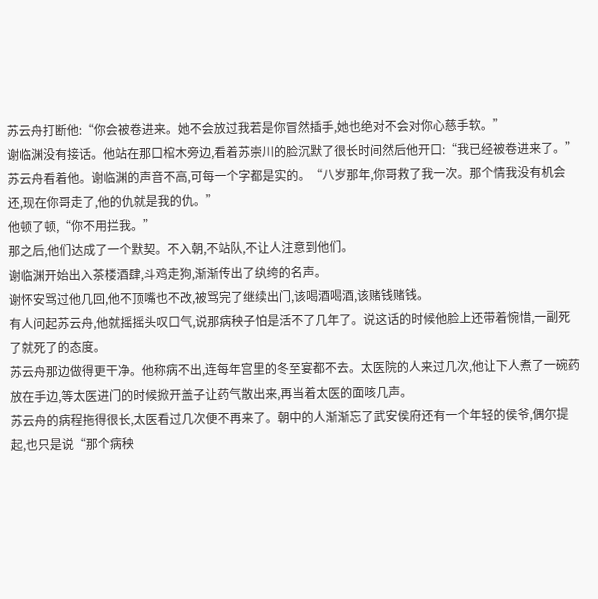苏云舟打断他:“你会被卷进来。她不会放过我若是你冒然插手,她也绝对不会对你心慈手软。”
谢临渊没有接话。他站在那口棺木旁边,看着苏崇川的脸沉默了很长时间然后他开口:“我已经被卷进来了。”
苏云舟看着他。谢临渊的声音不高,可每一个字都是实的。“八岁那年,你哥救了我一次。那个情我没有机会还,现在你哥走了,他的仇就是我的仇。”
他顿了顿,“你不用拦我。”
那之后,他们达成了一个默契。不入朝,不站队,不让人注意到他们。
谢临渊开始出入茶楼酒肆,斗鸡走狗,渐渐传出了纨绔的名声。
谢怀安骂过他几回,他不顶嘴也不改,被骂完了继续出门,该喝酒喝酒,该赌钱赌钱。
有人问起苏云舟,他就摇摇头叹口气,说那病秧子怕是活不了几年了。说这话的时候他脸上还带着惋惜,一副死了就死了的态度。
苏云舟那边做得更干净。他称病不出,连每年宫里的冬至宴都不去。太医院的人来过几次,他让下人煮了一碗药放在手边,等太医进门的时候掀开盖子让药气散出来,再当着太医的面咳几声。
苏云舟的病程拖得很长,太医看过几次便不再来了。朝中的人渐渐忘了武安侯府还有一个年轻的侯爷,偶尔提起,也只是说“那个病秧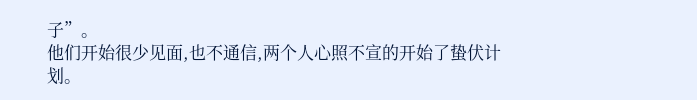子”。
他们开始很少见面,也不通信,两个人心照不宣的开始了蛰伏计划。